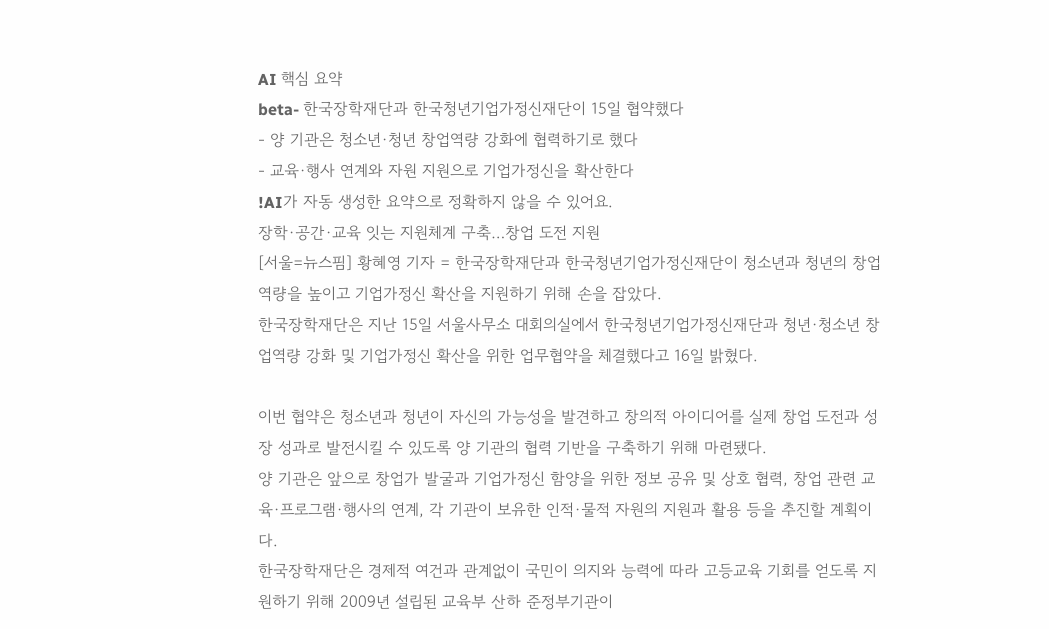AI 핵심 요약
beta- 한국장학재단과 한국청년기업가정신재단이 15일 협약했다
- 양 기관은 청소년·청년 창업역량 강화에 협력하기로 했다
- 교육·행사 연계와 자원 지원으로 기업가정신을 확산한다
!AI가 자동 생성한 요약으로 정확하지 않을 수 있어요.
장학·공간·교육 잇는 지원체계 구축…창업 도전 지원
[서울=뉴스핌] 황혜영 기자 = 한국장학재단과 한국청년기업가정신재단이 청소년과 청년의 창업역량을 높이고 기업가정신 확산을 지원하기 위해 손을 잡았다.
한국장학재단은 지난 15일 서울사무소 대회의실에서 한국청년기업가정신재단과 청년·청소년 창업역량 강화 및 기업가정신 확산을 위한 업무협약을 체결했다고 16일 밝혔다.

이번 협약은 청소년과 청년이 자신의 가능성을 발견하고 창의적 아이디어를 실제 창업 도전과 성장 성과로 발전시킬 수 있도록 양 기관의 협력 기반을 구축하기 위해 마련됐다.
양 기관은 앞으로 창업가 발굴과 기업가정신 함양을 위한 정보 공유 및 상호 협력, 창업 관련 교육·프로그램·행사의 연계, 각 기관이 보유한 인적·물적 자원의 지원과 활용 등을 추진할 계획이다.
한국장학재단은 경제적 여건과 관계없이 국민이 의지와 능력에 따라 고등교육 기회를 얻도록 지원하기 위해 2009년 설립된 교육부 산하 준정부기관이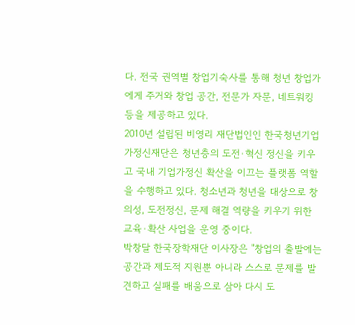다. 전국 권역별 창업기숙사를 통해 청년 창업가에게 주거와 창업 공간, 전문가 자문, 네트워킹 등을 제공하고 있다.
2010년 설립된 비영리 재단법인인 한국청년기업가정신재단은 청년층의 도전·혁신 정신을 키우고 국내 기업가정신 확산을 이끄는 플랫폼 역할을 수행하고 있다. 청소년과 청년을 대상으로 창의성, 도전정신, 문제 해결 역량을 키우기 위한 교육·확산 사업을 운영 중이다.
박창달 한국장학재단 이사장은 "창업의 출발에는 공간과 제도적 지원뿐 아니라 스스로 문제를 발견하고 실패를 배움으로 삼아 다시 도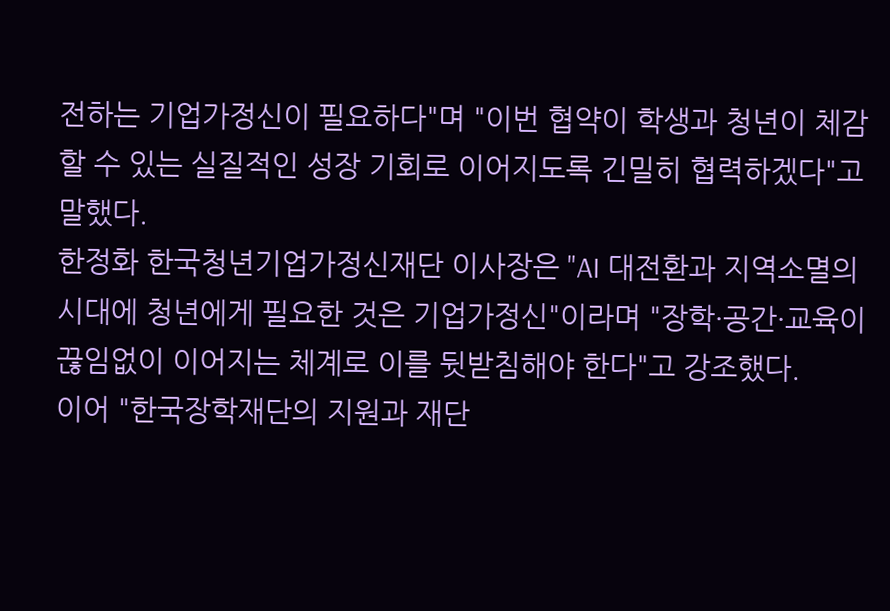전하는 기업가정신이 필요하다"며 "이번 협약이 학생과 청년이 체감할 수 있는 실질적인 성장 기회로 이어지도록 긴밀히 협력하겠다"고 말했다.
한정화 한국청년기업가정신재단 이사장은 "AI 대전환과 지역소멸의 시대에 청년에게 필요한 것은 기업가정신"이라며 "장학·공간·교육이 끊임없이 이어지는 체계로 이를 뒷받침해야 한다"고 강조했다.
이어 "한국장학재단의 지원과 재단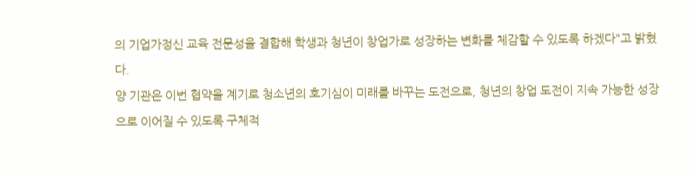의 기업가정신 교육 전문성을 결합해 학생과 청년이 창업가로 성장하는 변화를 체감할 수 있도록 하겠다"고 밝혔다.
양 기관은 이번 협약을 계기로 청소년의 호기심이 미래를 바꾸는 도전으로, 청년의 창업 도전이 지속 가능한 성장으로 이어질 수 있도록 구체적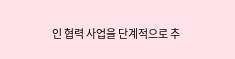인 협력 사업을 단계적으로 추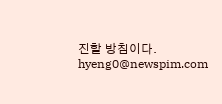진할 방침이다.
hyeng0@newspim.com